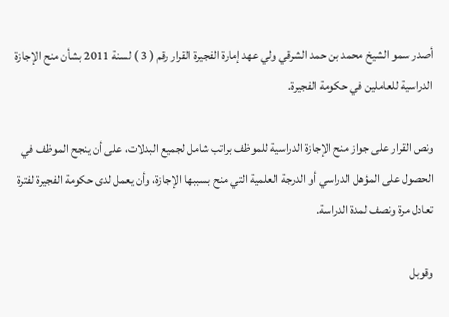أصدر سمو الشيخ محمد بن حمد الشرقي ولي عهد إمارة الفجيرة القرار رقم ( 3 ) لسنة 2011 بشأن منح الإجازة الدراسية للعاملين في حكومة الفجيرة.

ونص القرار على جواز منح الإجازة الدراسية للموظف براتب شامل لجميع البدلات، على أن ينجح الموظف في الحصول على المؤهل الدراسي أو الدرجة العلمية التي منح بسببها الإجازة، وأن يعمل لدى حكومة الفجيرة لفترة تعادل مرة ونصف لمدة الدراسة.

وقوبل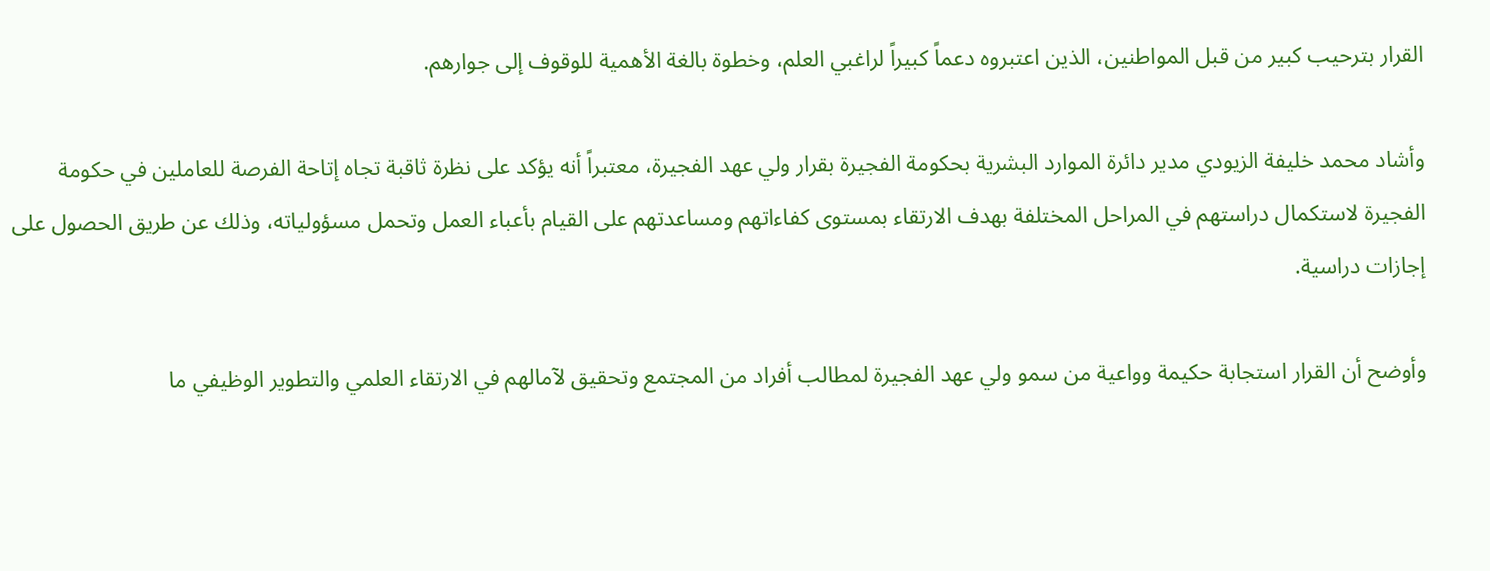القرار بترحيب كبير من قبل المواطنين، الذين اعتبروه دعماً كبيراً لراغبي العلم، وخطوة بالغة الأهمية للوقوف إلى جوارهم.

وأشاد محمد خليفة الزيودي مدير دائرة الموارد البشرية بحكومة الفجيرة بقرار ولي عهد الفجيرة، معتبراً أنه يؤكد على نظرة ثاقبة تجاه إتاحة الفرصة للعاملين في حكومة الفجيرة لاستكمال دراستهم في المراحل المختلفة بهدف الارتقاء بمستوى كفاءاتهم ومساعدتهم على القيام بأعباء العمل وتحمل مسؤولياته، وذلك عن طريق الحصول على إجازات دراسية.

وأوضح أن القرار استجابة حكيمة وواعية من سمو ولي عهد الفجيرة لمطالب أفراد من المجتمع وتحقيق لآمالهم في الارتقاء العلمي والتطوير الوظيفي ما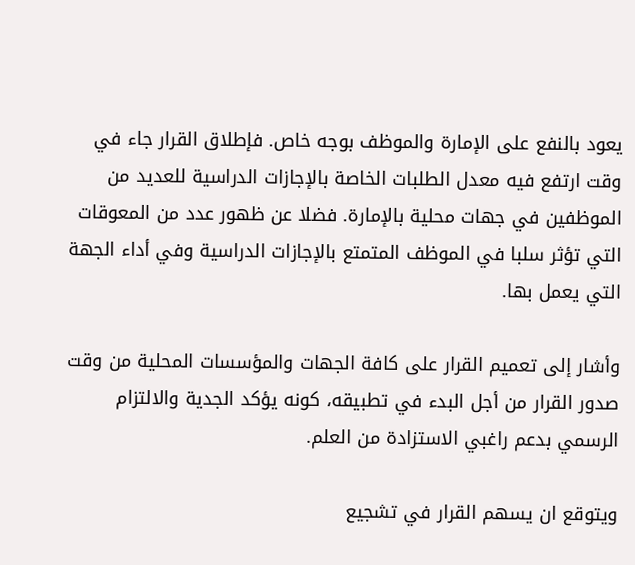يعود بالنفع على الإمارة والموظف بوجه خاص. فإطلاق القرار جاء في وقت ارتفع فيه معدل الطلبات الخاصة بالإجازات الدراسية للعديد من الموظفين في جهات محلية بالإمارة. فضلا عن ظهور عدد من المعوقات التي تؤثر سلبا في الموظف المتمتع بالإجازات الدراسية وفي أداء الجهة التي يعمل بها.

وأشار إلى تعميم القرار على كافة الجهات والمؤسسات المحلية من وقت صدور القرار من أجل البدء في تطبيقه، كونه يؤكد الجدية والالتزام الرسمي بدعم راغبي الاستزادة من العلم.

ويتوقع ان يسهم القرار في تشجيع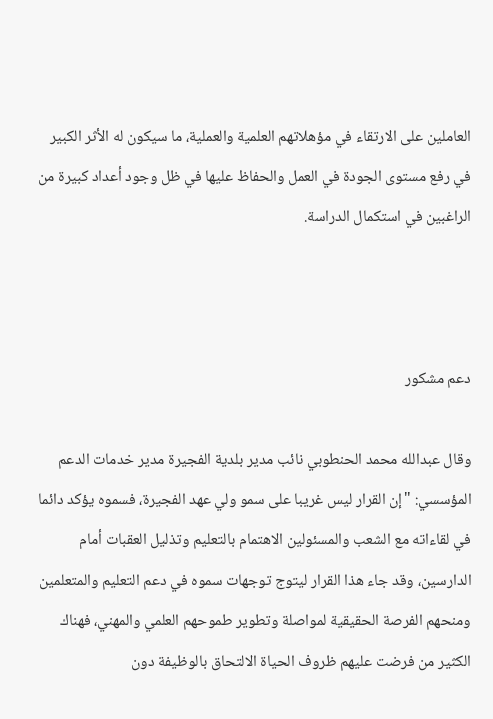العاملين على الارتقاء في مؤهلاتهم العلمية والعملية، ما سيكون له الأثر الكبير في رفع مستوى الجودة في العمل والحفاظ عليها في ظل وجود أعداد كبيرة من الراغبين في استكمال الدراسة.



دعم مشكور

وقال عبدالله محمد الحنطوبي نائب مدير بلدية الفجيرة مدير خدمات الدعم المؤسسي: "إن القرار ليس غريبا على سمو ولي عهد الفجيرة، فسموه يؤكد دائما في لقاءاته مع الشعب والمسئولين الاهتمام بالتعليم وتذليل العقبات أمام الدارسين، وقد جاء هذا القرار ليتوج توجهات سموه في دعم التعليم والمتعلمين ومنحهم الفرصة الحقيقية لمواصلة وتطوير طموحهم العلمي والمهني، فهناك الكثير من فرضت عليهم ظروف الحياة الالتحاق بالوظيفة دون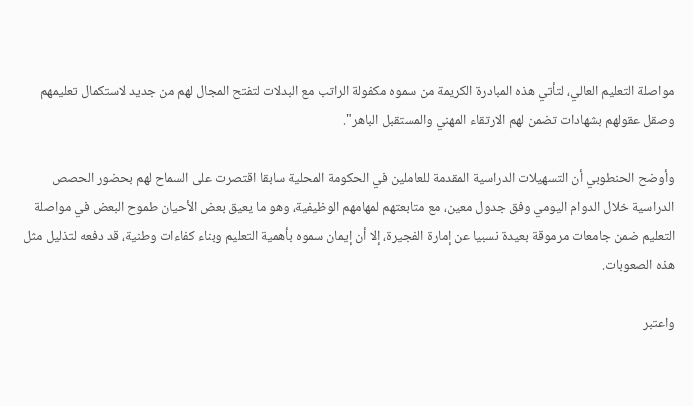مواصلة التعليم العالي، لتأتي هذه المبادرة الكريمة من سموه مكفولة الراتب مع البدلات لتفتح المجال لهم من جديد لاستكمال تعليمهم وصقل عقولهم بشهادات تضمن لهم الارتقاء المهني والمستقبل الباهر".

وأوضح الحنطوبي أن التسهيلات الدراسية المقدمة للعاملين في الحكومة المحلية سابقا اقتصرت على السماح لهم بحضور الحصص الدراسية خلال الدوام اليومي وفق جدول معين، مع متابعتهم لمهامهم الوظيفية، وهو ما يعيق بعض الأحيان طموح البعض في مواصلة التعليم ضمن جامعات مرموقة بعيدة نسبيا عن إمارة الفجيرة، إلا أن إيمان سموه بأهمية التعليم وبناء كفاءات وطنية، قد دفعه لتذليل مثل هذه الصعوبات.

واعتبر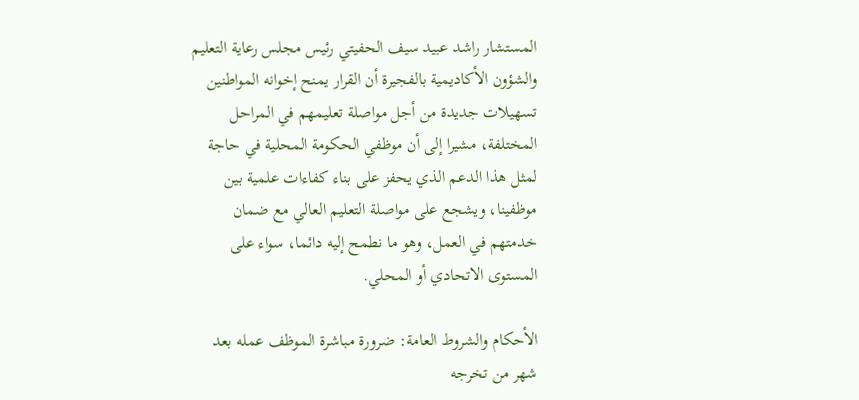المستشار راشد عبيد سيف الحفيتي رئيس مجلس رعاية التعليم والشؤون الأكاديمية بالفجيرة أن القرار يمنح إخوانه المواطنين تسهيلات جديدة من أجل مواصلة تعليمهم في المراحل المختلفة، مشيرا إلى أن موظفي الحكومة المحلية في حاجة لمثل هذا الدعم الذي يحفز على بناء كفاءات علمية بين موظفينا، ويشجع على مواصلة التعليم العالي مع ضمان خدمتهم في العمل، وهو ما نطمح إليه دائما، سواء على المستوى الاتحادي أو المحلي.

الأحكام والشروط العامة: ضرورة مباشرة الموظف عمله بعد شهر من تخرجه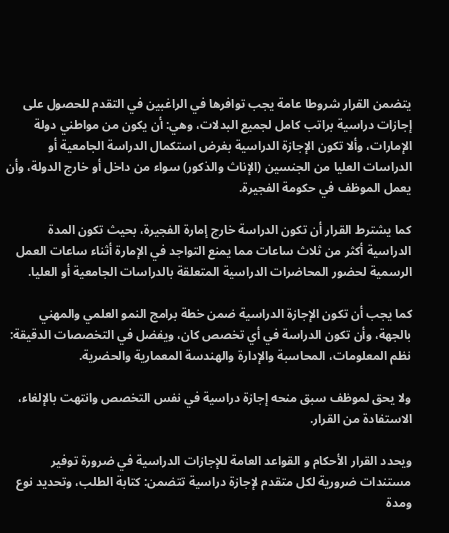يتضمن القرار شروطا عامة يجب توافرها في الراغبين في التقدم للحصول على إجازات دراسية براتب كامل لجميع البدلات، وهي: أن يكون من مواطني دولة الإمارات، وألا تكون الإجازة الدراسية بغرض استكمال الدراسة الجامعية أو الدراسات العليا من الجنسين (الإناث والذكور) سواء من داخل أو خارج الدولة، وأن يعمل الموظف في حكومة الفجيرة.

كما يشترط القرار أن تكون الدراسة خارج إمارة الفجيرة، بحيث تكون المدة الدراسية أكثر من ثلاث ساعات مما يمنع التواجد في الإمارة أثناء ساعات العمل الرسمية لحضور المحاضرات الدراسية المتعلقة بالدراسات الجامعية أو العليا.

كما يجب أن تكون الإجازة الدراسية ضمن خطة برامج النمو العلمي والمهني بالجهة، وأن تكون الدراسة في أي تخصص كان، ويفضل في التخصصات الدقيقة: نظم المعلومات، المحاسبة والإدارة والهندسة المعمارية والحضرية.

ولا يحق لموظف سبق منحه إجازة دراسية في نفس التخصص وانتهت بالإلغاء، الاستفادة من القرار.

ويحدد القرار الأحكام و القواعد العامة للإجازات الدراسية في ضرورة توفير مستندات ضرورية لكل متقدم لإجازة دراسية تتضمن: كتابة الطلب، وتحديد نوع ومدة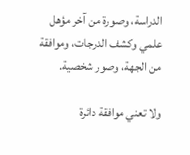الدراسة، وصورة من آخر مؤهل علمي وكشف الدرجات، وموافقة من الجهة، وصور شخصية.

ولا تعني موافقة دائرة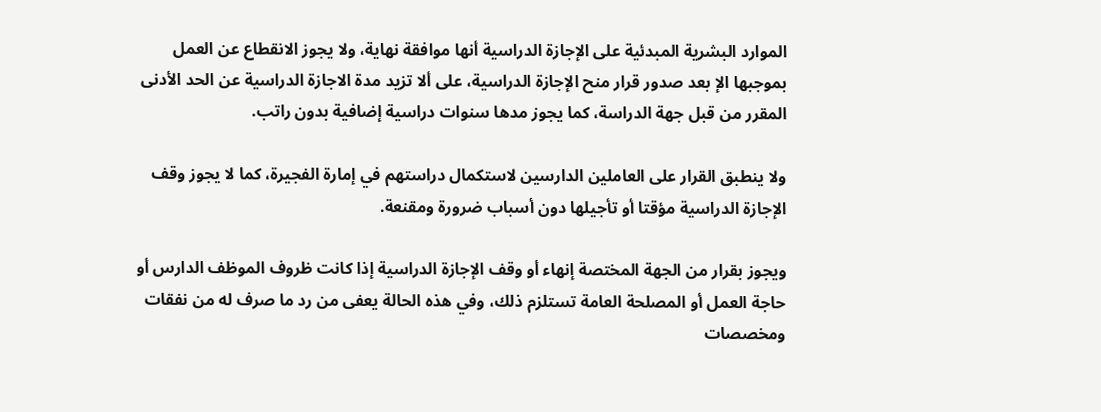الموارد البشرية المبدئية على الإجازة الدراسية أنها موافقة نهاية، ولا يجوز الانقطاع عن العمل بموجبها الإ بعد صدور قرار منح الإجازة الدراسية، على ألا تزيد مدة الاجازة الدراسية عن الحد الأدنى المقرر من قبل جهة الدراسة، كما يجوز مدها سنوات دراسية إضافية بدون راتب.

ولا ينطبق القرار على العاملين الدارسين لاستكمال دراستهم في إمارة الفجيرة، كما لا يجوز وقف الإجازة الدراسية مؤقتا أو تأجيلها دون أسباب ضرورة ومقنعة.

ويجوز بقرار من الجهة المختصة إنهاء أو وقف الإجازة الدراسية إذا كانت ظروف الموظف الدارس أو حاجة العمل أو المصلحة العامة تستلزم ذلك، وفي هذه الحالة يعفى من رد ما صرف له من نفقات ومخصصات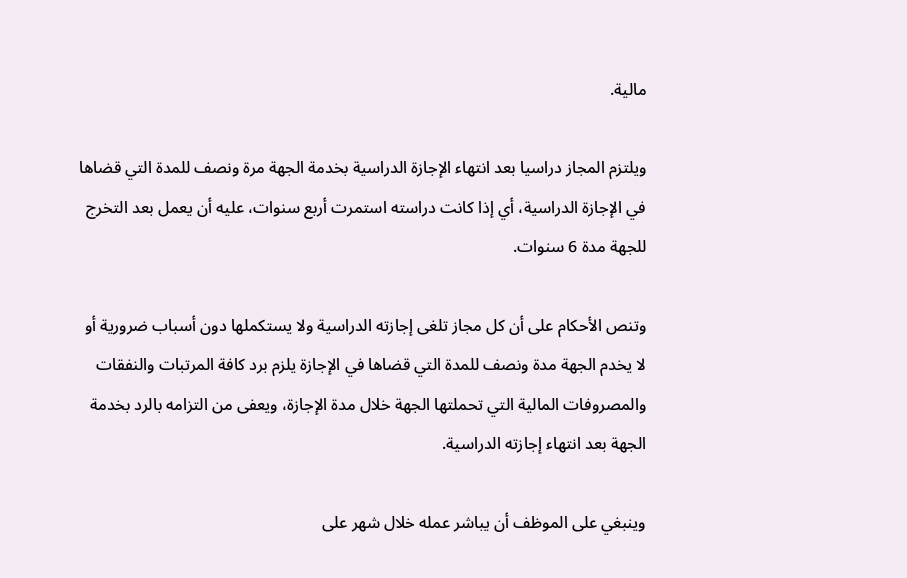مالية.

ويلتزم المجاز دراسيا بعد انتهاء الإجازة الدراسية بخدمة الجهة مرة ونصف للمدة التي قضاها في الإجازة الدراسية، أي إذا كانت دراسته استمرت أربع سنوات، عليه أن يعمل بعد التخرج للجهة مدة 6 سنوات.

وتنص الأحكام على أن كل مجاز تلغى إجازته الدراسية ولا يستكملها دون أسباب ضرورية أو لا يخدم الجهة مدة ونصف للمدة التي قضاها في الإجازة يلزم برد كافة المرتبات والنفقات والمصروفات المالية التي تحملتها الجهة خلال مدة الإجازة، ويعفى من التزامه بالرد بخدمة الجهة بعد انتهاء إجازته الدراسية.

وينبغي على الموظف أن يباشر عمله خلال شهر على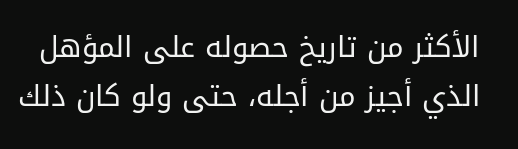الأكثر من تاريخ حصوله على المؤهل الذي أجيز من أجله، حتى ولو كان ذلك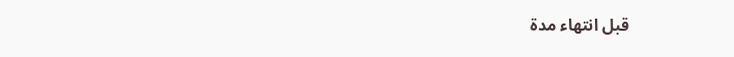قبل انتهاء مدة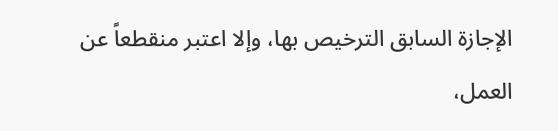الإجازة السابق الترخيص بها، وإلا اعتبر منقطعاً عن العمل،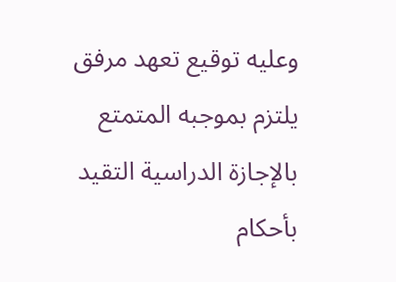وعليه توقيع تعهد مرفق يلتزم بموجبه المتمتع بالإجازة الدراسية التقيد بأحكام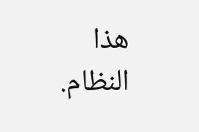هذا النظام.